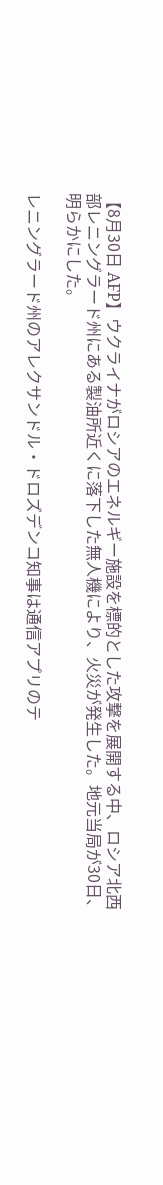【8月30日 AFP】ウクライナがロシアのエネルギー施設を標的とした攻撃を展開する中、ロシア北西部レニングラード州にある製油所近くに落下した無人機により、火災が発生した。地元当局が30日、明らかにした。

レニングラード州のアレクサンドル・ドロズデンコ知事は通信アプリのテ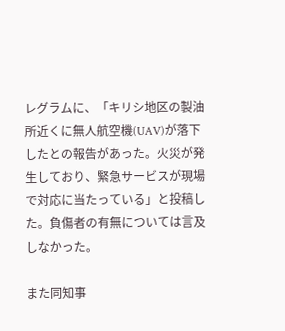レグラムに、「キリシ地区の製油所近くに無人航空機(UAV)が落下したとの報告があった。火災が発生しており、緊急サービスが現場で対応に当たっている」と投稿した。負傷者の有無については言及しなかった。

また同知事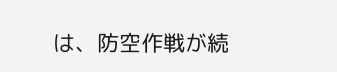は、防空作戦が続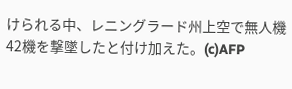けられる中、レニングラード州上空で無人機42機を撃墜したと付け加えた。(c)AFP